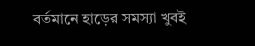বর্তমানে হাড়ের সমস্যা খুবই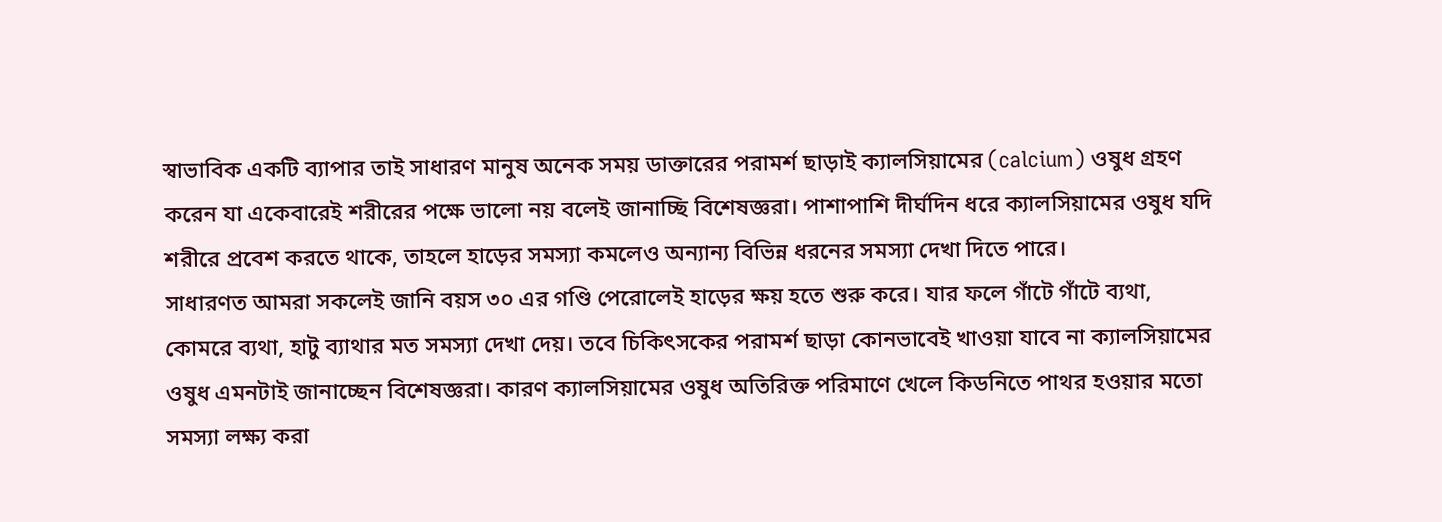স্বাভাবিক একটি ব্যাপার তাই সাধারণ মানুষ অনেক সময় ডাক্তারের পরামর্শ ছাড়াই ক্যালসিয়ামের (calcium) ওষুধ গ্রহণ করেন যা একেবারেই শরীরের পক্ষে ভালো নয় বলেই জানাচ্ছি বিশেষজ্ঞরা। পাশাপাশি দীর্ঘদিন ধরে ক্যালসিয়ামের ওষুধ যদি শরীরে প্রবেশ করতে থাকে, তাহলে হাড়ের সমস্যা কমলেও অন্যান্য বিভিন্ন ধরনের সমস্যা দেখা দিতে পারে।
সাধারণত আমরা সকলেই জানি বয়স ৩০ এর গণ্ডি পেরোলেই হাড়ের ক্ষয় হতে শুরু করে। যার ফলে গাঁটে গাঁটে ব্যথা, কোমরে ব্যথা, হাটু ব্যাথার মত সমস্যা দেখা দেয়। তবে চিকিৎসকের পরামর্শ ছাড়া কোনভাবেই খাওয়া যাবে না ক্যালসিয়ামের ওষুধ এমনটাই জানাচ্ছেন বিশেষজ্ঞরা। কারণ ক্যালসিয়ামের ওষুধ অতিরিক্ত পরিমাণে খেলে কিডনিতে পাথর হওয়ার মতো সমস্যা লক্ষ্য করা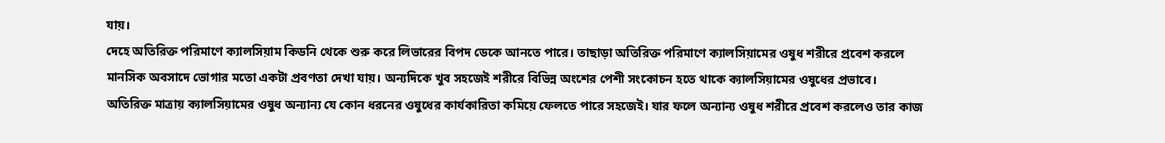যায়।
দেহে অতিরিক্ত পরিমাণে ক্যালসিয়াম কিডনি থেকে শুরু করে লিভারের বিপদ ডেকে আনতে পারে। তাছাড়া অতিরিক্ত পরিমাণে ক্যালসিয়ামের ওষুধ শরীরে প্রবেশ করলে মানসিক অবসাদে ভোগার মতো একটা প্রবণতা দেখা যায়। অন্যদিকে খুব সহজেই শরীরে বিভিন্ন অংশের পেশী সংকোচন হতে থাকে ক্যালসিয়ামের ওষুধের প্রভাবে।
অতিরিক্ত মাত্রায় ক্যালসিয়ামের ওষুধ অন্যান্য যে কোন ধরনের ওষুধের কার্যকারিতা কমিয়ে ফেলতে পারে সহজেই। যার ফলে অন্যান্য ওষুধ শরীরে প্রবেশ করলেও তার কাজ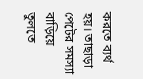করতে ব্যর্থ হয়। তাছাড়া পেটের সমস্যা বাড়িয়ে তুলতে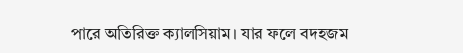পারে অতিরিক্ত ক্যালসিয়াম। যার ফলে বদহজম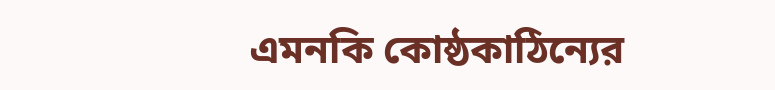এমনকি কোষ্ঠকাঠিন্যের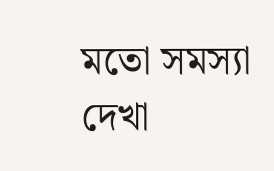মতো সমস্যা দেখা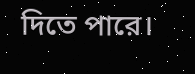দিতে পারে।